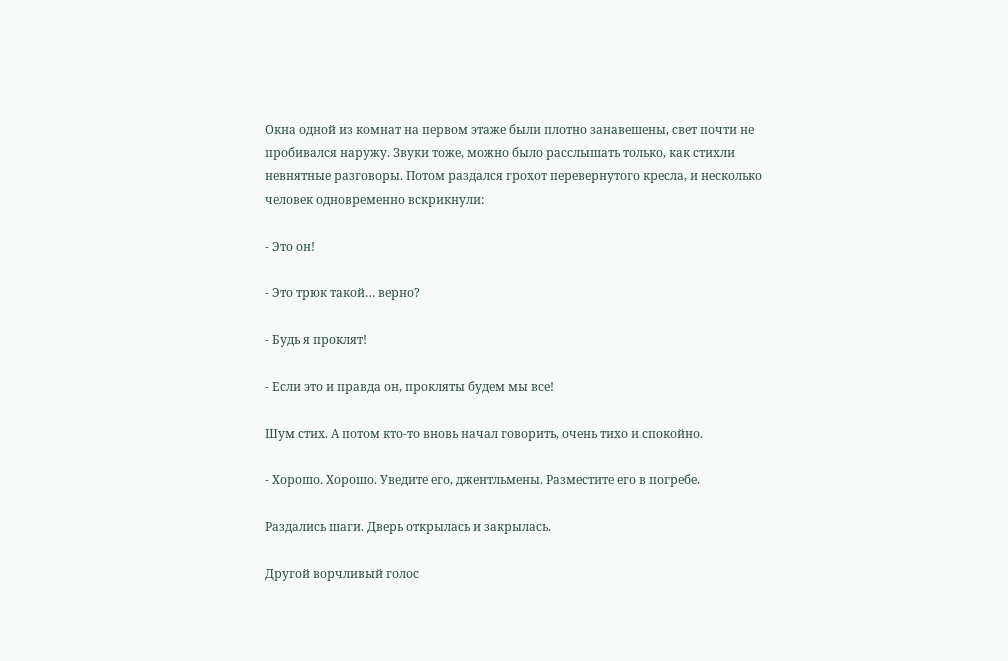Окна одной из комнат на первом этаже были плотно занавешены, свет почти не пробивался наружу. Звуки тоже, можно было расслышать только, как стихли невнятные разговоры. Потом раздался грохот перевернутого кресла, и несколько человек одновременно вскрикнули:

- Это он!

- Это трюк такой… верно?

- Будь я проклят!

- Если это и правда он, прокляты будем мы все!

Шум стих. А потом кто-то вновь начал говорить, очень тихо и спокойно.

- Хорошо. Хорошо. Уведите его, джентльмены. Разместите его в погребе.

Раздались шаги. Дверь открылась и закрылась.

Другой ворчливый голос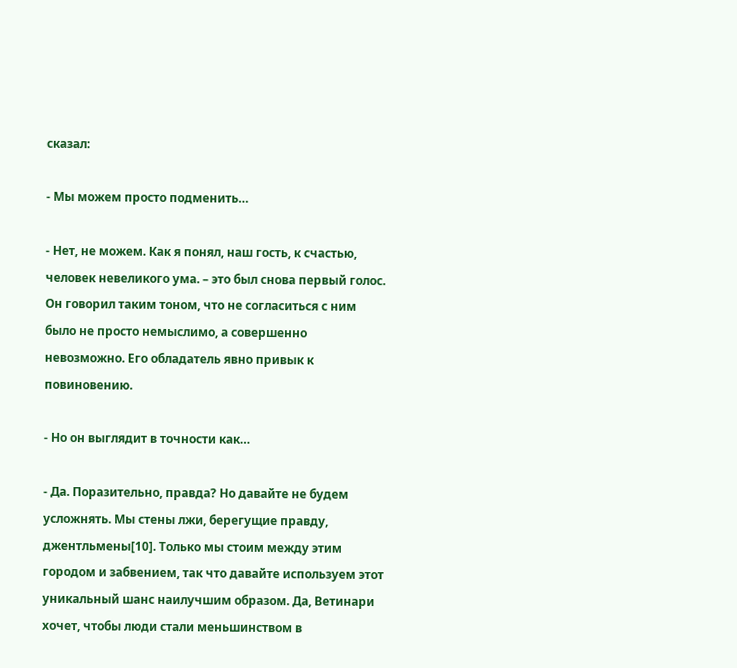сказал:

- Мы можем просто подменить…

- Нет, не можем. Как я понял, наш гость, к счастью, человек невеликого ума. – это был снова первый голос. Он говорил таким тоном, что не согласиться с ним было не просто немыслимо, а совершенно невозможно. Его обладатель явно привык к повиновению.

- Но он выглядит в точности как…

- Да. Поразительно, правда? Но давайте не будем усложнять. Мы стены лжи, берегущие правду, джентльмены[10]. Только мы стоим между этим городом и забвением, так что давайте используем этот уникальный шанс наилучшим образом. Да, Ветинари хочет, чтобы люди стали меньшинством в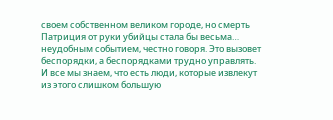своем собственном великом городе, но смерть Патриция от руки убийцы стала бы весьма… неудобным событием, честно говоря. Это вызовет беспорядки, а беспорядками трудно управлять. И все мы знаем, что есть люди, которые извлекут из этого слишком большую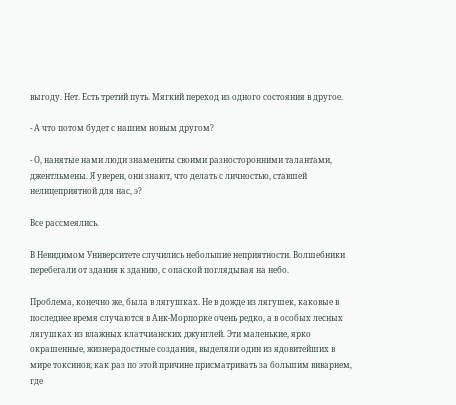выгоду. Нет. Есть третий путь. Мягкий переход из одного состояния в другое.

- А что потом будет с нашим новым другом?

- О, нанятые нами люди знамениты своими разносторонними талантами, джентльмены. Я уверен, они знают, что делать с личностью, ставшей нелицеприятной для нас, э?

Все рассмеялись.

В Невидимом Университете случились небольшие неприятности. Волшебники перебегали от здания к зданию, с опаской поглядывая на небо.

Проблема, конечно же, была в лягушках. Не в дожде из лягушек, каковые в последнее время случаются в Анк-Морпорке очень редко, а в особых лесных лягушках из влажных клатчианских джунглей. Эти маленькие, ярко окрашенные, жизнерадостные создания, выделяли один из ядовитейших в мире токсинов; как раз по этой причине присматривать за большим виварием, где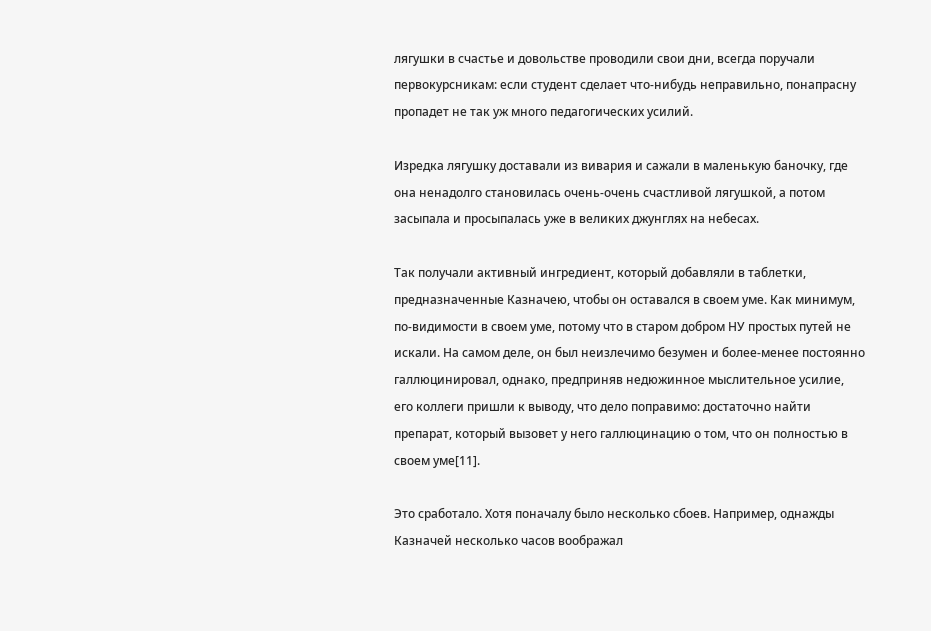лягушки в счастье и довольстве проводили свои дни, всегда поручали первокурсникам: если студент сделает что-нибудь неправильно, понапрасну пропадет не так уж много педагогических усилий.

Изредка лягушку доставали из вивария и сажали в маленькую баночку, где она ненадолго становилась очень-очень счастливой лягушкой, а потом засыпала и просыпалась уже в великих джунглях на небесах.

Так получали активный ингредиент, который добавляли в таблетки, предназначенные Казначею, чтобы он оставался в своем уме. Как минимум, по-видимости в своем уме, потому что в старом добром НУ простых путей не искали. На самом деле, он был неизлечимо безумен и более-менее постоянно галлюцинировал, однако, предприняв недюжинное мыслительное усилие, его коллеги пришли к выводу, что дело поправимо: достаточно найти препарат, который вызовет у него галлюцинацию о том, что он полностью в своем уме[11].

Это сработало. Хотя поначалу было несколько сбоев. Например, однажды Казначей несколько часов воображал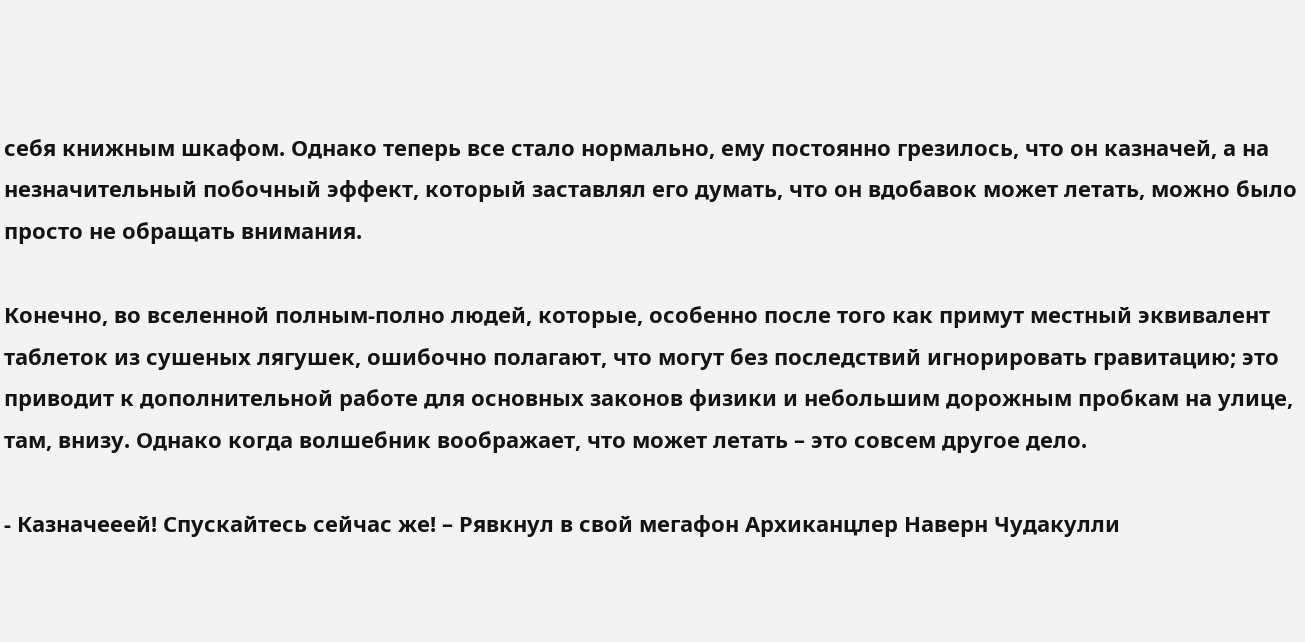себя книжным шкафом. Однако теперь все стало нормально, ему постоянно грезилось, что он казначей, а на незначительный побочный эффект, который заставлял его думать, что он вдобавок может летать, можно было просто не обращать внимания.

Конечно, во вселенной полным-полно людей, которые, особенно после того как примут местный эквивалент таблеток из сушеных лягушек, ошибочно полагают, что могут без последствий игнорировать гравитацию; это приводит к дополнительной работе для основных законов физики и небольшим дорожным пробкам на улице, там, внизу. Однако когда волшебник воображает, что может летать – это совсем другое дело.

- Казначееей! Спускайтесь сейчас же! – Рявкнул в свой мегафон Архиканцлер Наверн Чудакулли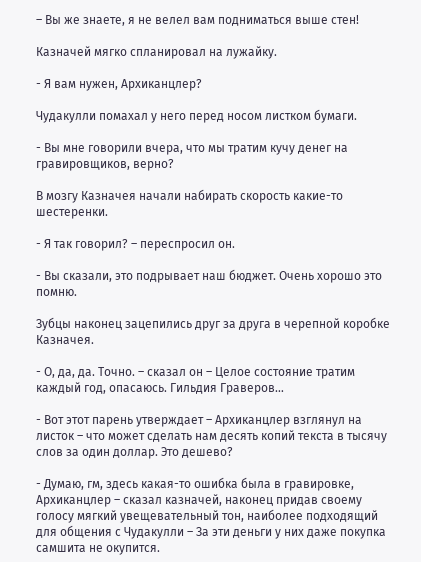– Вы же знаете, я не велел вам подниматься выше стен!

Казначей мягко спланировал на лужайку.

- Я вам нужен, Архиканцлер?

Чудакулли помахал у него перед носом листком бумаги.

- Вы мне говорили вчера, что мы тратим кучу денег на гравировщиков, верно?

В мозгу Казначея начали набирать скорость какие-то шестеренки.

- Я так говорил? – переспросил он.

- Вы сказали, это подрывает наш бюджет. Очень хорошо это помню.

Зубцы наконец зацепились друг за друга в черепной коробке Казначея.

- О, да, да. Точно. – сказал он – Целое состояние тратим каждый год, опасаюсь. Гильдия Граверов…

- Вот этот парень утверждает – Архиканцлер взглянул на листок – что может сделать нам десять копий текста в тысячу слов за один доллар. Это дешево?

- Думаю, гм, здесь какая-то ошибка была в гравировке, Архиканцлер – сказал казначей, наконец придав своему голосу мягкий увещевательный тон, наиболее подходящий для общения с Чудакулли – За эти деньги у них даже покупка самшита не окупится.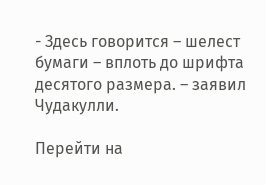- Здесь говорится – шелест бумаги – вплоть до шрифта десятого размера. – заявил Чудакулли.

Перейти на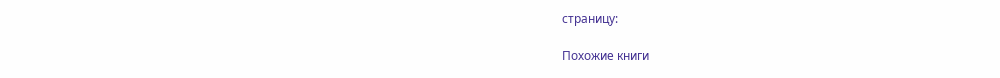страницу:

Похожие книги